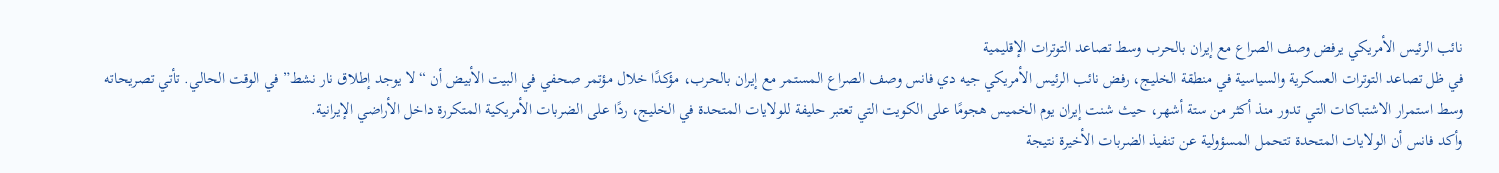نائب الرئيس الأمريكي يرفض وصف الصراع مع إيران بالحرب وسط تصاعد التوترات الإقليمية
في ظل تصاعد التوترات العسكرية والسياسية في منطقة الخليج، رفض نائب الرئيس الأمريكي جيه دي فانس وصف الصراع المستمر مع إيران بالحرب، مؤكدًا خلال مؤتمر صحفي في البيت الأبيض أن “لا يوجد إطلاق نار نشط” في الوقت الحالي. تأتي تصريحاته وسط استمرار الاشتباكات التي تدور منذ أكثر من ستة أشهر، حيث شنت إيران يوم الخميس هجومًا على الكويت التي تعتبر حليفة للولايات المتحدة في الخليج، ردًا على الضربات الأمريكية المتكررة داخل الأراضي الإيرانية.
وأكد فانس أن الولايات المتحدة تتحمل المسؤولية عن تنفيذ الضربات الأخيرة نتيجة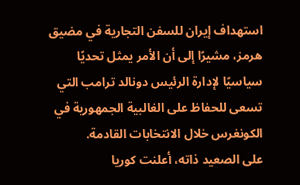استهداف إيران للسفن التجارية في مضيق هرمز، مشيرًا إلى أن الأمر يمثل تحديًا سياسيًا لإدارة الرئيس دونالد ترامب التي تسعى للحفاظ على الغالبية الجمهورية في الكونغرس خلال الانتخابات القادمة.
على الصعيد ذاته، أعلنت كوريا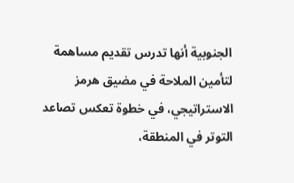الجنوبية أنها تدرس تقديم مساهمة لتأمين الملاحة في مضيق هرمز الاستراتيجي، في خطوة تعكس تصاعد التوتر في المنطقة،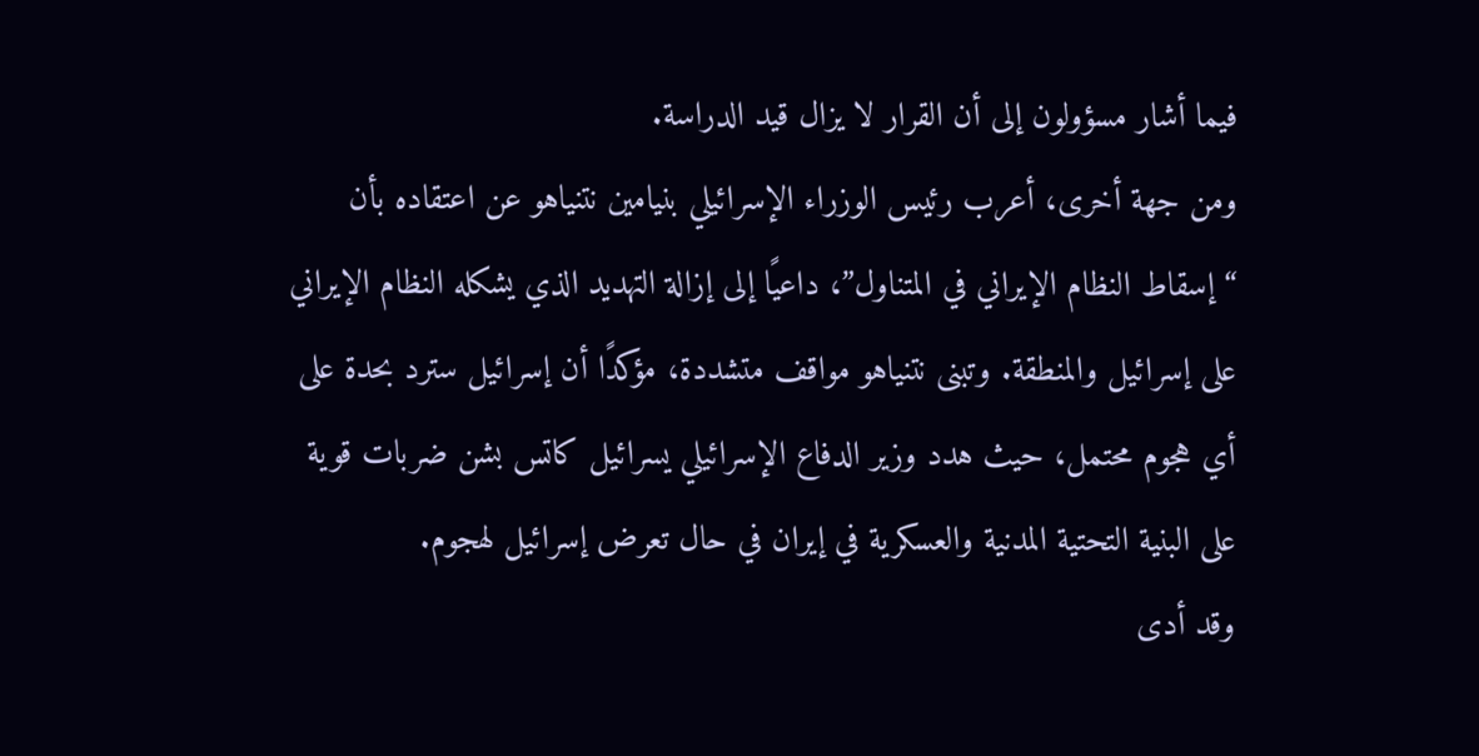فيما أشار مسؤولون إلى أن القرار لا يزال قيد الدراسة.
ومن جهة أخرى، أعرب رئيس الوزراء الإسرائيلي بنيامين نتنياهو عن اعتقاده بأن “إسقاط النظام الإيراني في المتناول”، داعيًا إلى إزالة التهديد الذي يشكله النظام الإيراني على إسرائيل والمنطقة. وتبنى نتنياهو مواقف متشددة، مؤكدًا أن إسرائيل سترد بحدة على أي هجوم محتمل، حيث هدد وزير الدفاع الإسرائيلي يسرائيل كاتس بشن ضربات قوية على البنية التحتية المدنية والعسكرية في إيران في حال تعرض إسرائيل لهجوم.
وقد أدى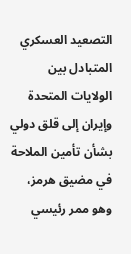التصعيد العسكري المتبادل بين الولايات المتحدة وإيران إلى قلق دولي بشأن تأمين الملاحة في مضيق هرمز، وهو ممر رئيسي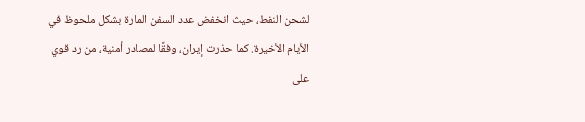لشحن النفط، حيث انخفض عدد السفن المارة بشكل ملحوظ في الأيام الأخيرة. كما حذرت إيران، وفقًا لمصادر أمنية، من رد قوي على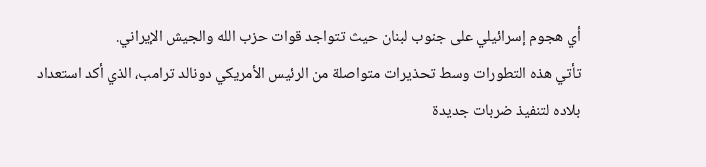أي هجوم إسرائيلي على جنوب لبنان حيث تتواجد قوات حزب الله والجيش الإيراني.
تأتي هذه التطورات وسط تحذيرات متواصلة من الرئيس الأمريكي دونالد ترامب، الذي أكد استعداد بلاده لتنفيذ ضربات جديدة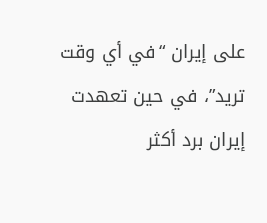على إيران “في أي وقت تريد”، في حين تعهدت إيران برد أكثر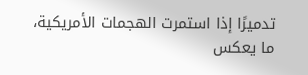تدميرًا إذا استمرت الهجمات الأمريكية، ما يعكس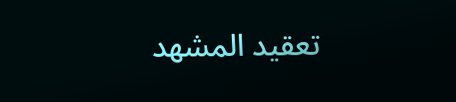تعقيد المشهد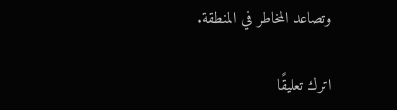وتصاعد المخاطر في المنطقة.

اترك تعليقًا